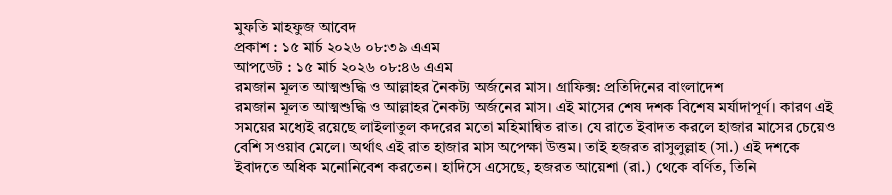মুফতি মাহফুজ আবেদ
প্রকাশ : ১৫ মার্চ ২০২৬ ০৮:৩৯ এএম
আপডেট : ১৫ মার্চ ২০২৬ ০৮:৪৬ এএম
রমজান মূলত আত্মশুদ্ধি ও আল্লাহর নৈকট্য অর্জনের মাস। গ্রাফিক্স: প্রতিদিনের বাংলাদেশ
রমজান মূলত আত্মশুদ্ধি ও আল্লাহর নৈকট্য অর্জনের মাস। এই মাসের শেষ দশক বিশেষ মর্যাদাপূর্ণ। কারণ এই সময়ের মধ্যেই রয়েছে লাইলাতুল কদরের মতো মহিমান্বিত রাত। যে রাতে ইবাদত করলে হাজার মাসের চেয়েও বেশি সওয়াব মেলে। অর্থাৎ এই রাত হাজার মাস অপেক্ষা উত্তম। তাই হজরত রাসুলুল্লাহ (সা.) এই দশকে ইবাদতে অধিক মনোনিবেশ করতেন। হাদিসে এসেছে, হজরত আয়েশা (রা.) থেকে বর্ণিত, তিনি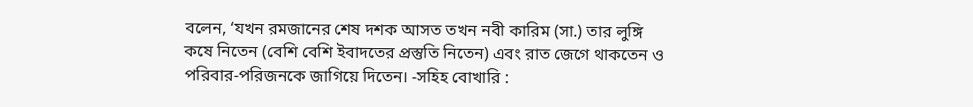বলেন, ‘যখন রমজানের শেষ দশক আসত তখন নবী কারিম (সা.) তার লুঙ্গি কষে নিতেন (বেশি বেশি ইবাদতের প্রস্তুতি নিতেন) এবং রাত জেগে থাকতেন ও পরিবার-পরিজনকে জাগিয়ে দিতেন। -সহিহ বোখারি :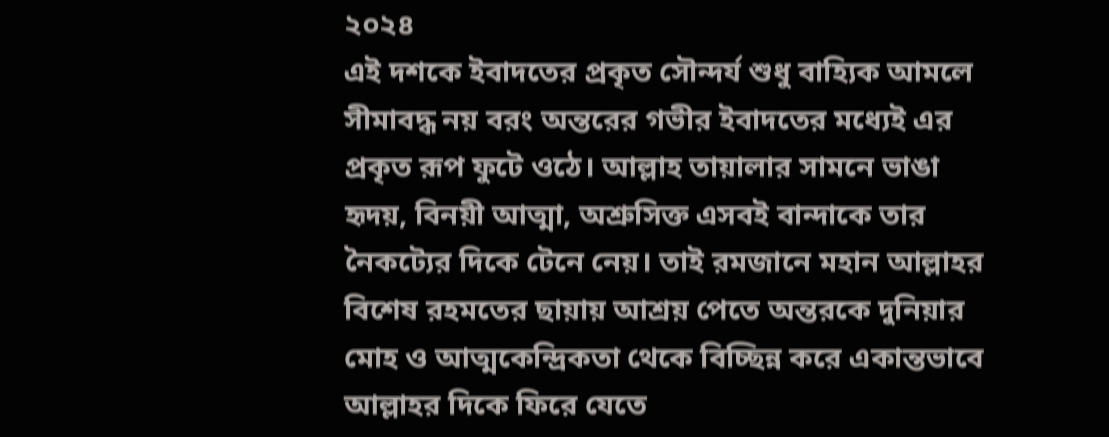২০২৪
এই দশকে ইবাদতের প্রকৃত সৌন্দর্য শুধু বাহ্যিক আমলে সীমাবদ্ধ নয় বরং অন্তরের গভীর ইবাদতের মধ্যেই এর প্রকৃত রূপ ফুটে ওঠে। আল্লাহ তায়ালার সামনে ভাঙা হৃদয়, বিনয়ী আত্মা, অশ্রুসিক্ত এসবই বান্দাকে তার নৈকট্যের দিকে টেনে নেয়। তাই রমজানে মহান আল্লাহর বিশেষ রহমতের ছায়ায় আশ্রয় পেতে অন্তরকে দুনিয়ার মোহ ও আত্মকেন্দ্রিকতা থেকে বিচ্ছিন্ন করে একান্তভাবে আল্লাহর দিকে ফিরে যেতে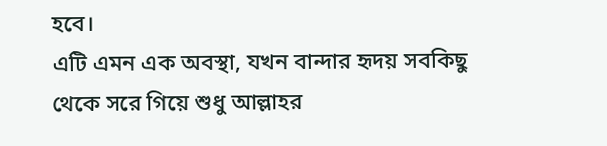হবে।
এটি এমন এক অবস্থা, যখন বান্দার হৃদয় সবকিছু থেকে সরে গিয়ে শুধু আল্লাহর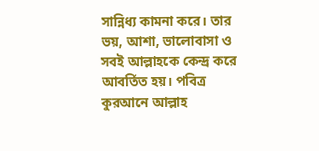সান্নিধ্য কামনা করে। তার ভয়, আশা, ভালোবাসা ও সবই আল্লাহকে কেন্দ্র করে আবর্তিত হয়। পবিত্র কুরআনে আল্লাহ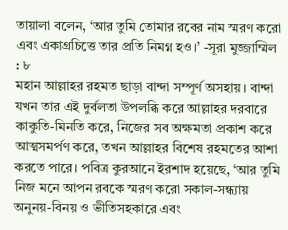তায়ালা বলেন, ‘আর তুমি তোমার রবের নাম স্মরণ করো এবং একাগ্রচিত্তে তার প্রতি নিমগ্ন হও।’ -সূরা মুজ্জাম্মিল : ৮
মহান আল্লাহর রহমত ছাড়া বান্দা সম্পূর্ণ অসহায়। বান্দা যখন তার এই দুর্বলতা উপলব্ধি করে আল্লাহর দরবারে কাকুতি-মিনতি করে, নিজের সব অক্ষমতা প্রকাশ করে আত্মসমর্পণ করে, তখন আল্লাহর বিশেষ রহমতের আশা করতে পারে। পবিত্র কুরআনে ইরশাদ হয়েছে, ‘আর তুমি নিজ মনে আপন রবকে স্মরণ করো সকাল-সন্ধ্যায় অনুনয়-বিনয় ও ভীতিসহকারে এবং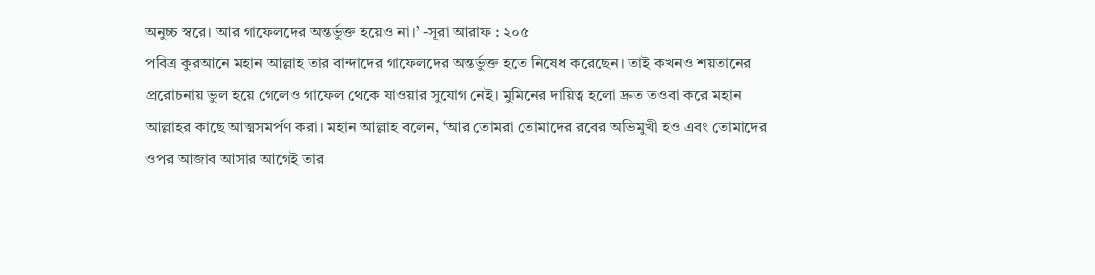অনুচ্চ স্বরে। আর গাফেলদের অন্তর্ভুক্ত হয়েও না।’ -সূরা আরাফ : ২০৫
পবিত্র কুরআনে মহান আল্লাহ তার বান্দাদের গাফেলদের অন্তর্ভুক্ত হতে নিষেধ করেছেন। তাই কখনও শয়তানের প্ররোচনায় ভুল হয়ে গেলেও গাফেল থেকে যাওয়ার সুযোগ নেই। মুমিনের দায়িত্ব হলো দ্রুত তওবা করে মহান আল্লাহর কাছে আত্মসমর্পণ করা। মহান আল্লাহ বলেন, ‘আর তোমরা তোমাদের রবের অভিমুখী হও এবং তোমাদের ওপর আজাব আসার আগেই তার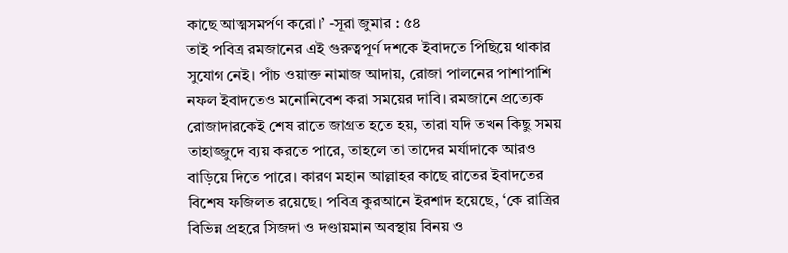কাছে আত্মসমর্পণ করো।’ -সূরা জুমার : ৫৪
তাই পবিত্র রমজানের এই গুরুত্বপূর্ণ দশকে ইবাদতে পিছিয়ে থাকার সুযোগ নেই। পাঁচ ওয়াক্ত নামাজ আদায়, রোজা পালনের পাশাপাশি নফল ইবাদতেও মনোনিবেশ করা সময়ের দাবি। রমজানে প্রত্যেক রোজাদারকেই শেষ রাতে জাগ্রত হতে হয়, তারা যদি তখন কিছু সময় তাহাজ্জুদে ব্যয় করতে পারে, তাহলে তা তাদের মর্যাদাকে আরও বাড়িয়ে দিতে পারে। কারণ মহান আল্লাহর কাছে রাতের ইবাদতের বিশেষ ফজিলত রয়েছে। পবিত্র কুরআনে ইরশাদ হয়েছে, ‘কে রাত্রির বিভিন্ন প্রহরে সিজদা ও দণ্ডায়মান অবস্থায় বিনয় ও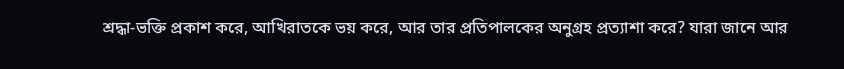শ্রদ্ধা-ভক্তি প্রকাশ করে, আখিরাতকে ভয় করে, আর তার প্রতিপালকের অনুগ্রহ প্রত্যাশা করে? যারা জানে আর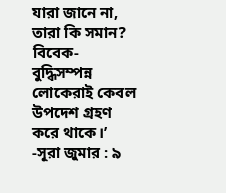যারা জানে না, তারা কি সমান? বিবেক-বুদ্ধিসম্পন্ন লোকেরাই কেবল উপদেশ গ্রহণ করে থাকে।’ -সূরা জুমার : ৯